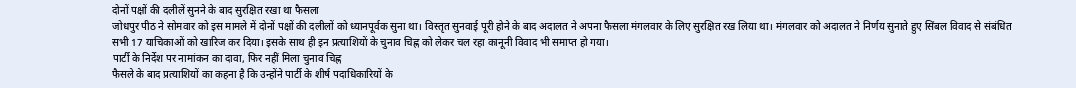दोनों पक्षों की दलीलें सुनने के बाद सुरक्षित रखा था फैसला
जोधपुर पीठ ने सोमवार को इस मामले में दोनों पक्षों की दलीलों को ध्यानपूर्वक सुना था। विस्तृत सुनवाई पूरी होने के बाद अदालत ने अपना फैसला मंगलवार के लिए सुरक्षित रख लिया था। मंगलवार को अदालत ने निर्णय सुनाते हुए सिंबल विवाद से संबंधित सभी 17 याचिकाओं को खारिज कर दिया। इसके साथ ही इन प्रत्याशियों के चुनाव चिह्न को लेकर चल रहा कानूनी विवाद भी समाप्त हो गया।
पार्टी के निर्देश पर नामांकन का दावा, फिर नहीं मिला चुनाव चिह्न
फैसले के बाद प्रत्याशियों का कहना है कि उन्होंने पार्टी के शीर्ष पदाधिकारियों के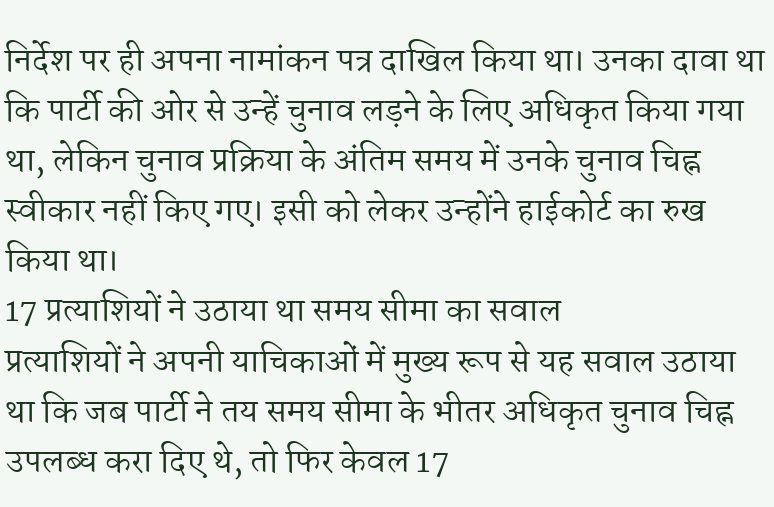निर्देश पर ही अपना नामांकन पत्र दाखिल किया था। उनका दावा था कि पार्टी की ओर से उन्हें चुनाव लड़ने के लिए अधिकृत किया गया था, लेकिन चुनाव प्रक्रिया के अंतिम समय में उनके चुनाव चिह्न स्वीकार नहीं किए गए। इसी को लेकर उन्होंने हाईकोर्ट का रुख किया था।
17 प्रत्याशियों ने उठाया था समय सीमा का सवाल
प्रत्याशियों ने अपनी याचिकाओं में मुख्य रूप से यह सवाल उठाया था कि जब पार्टी ने तय समय सीमा के भीतर अधिकृत चुनाव चिह्न उपलब्ध करा दिए थे, तो फिर केवल 17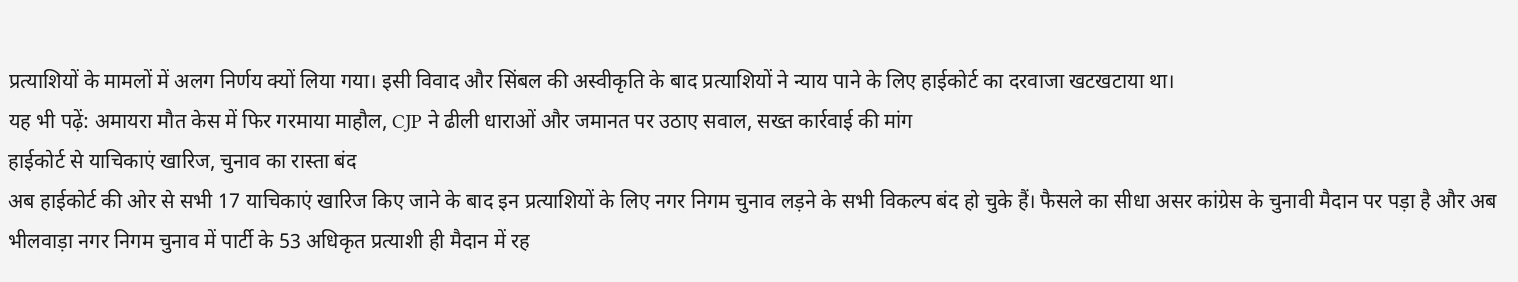प्रत्याशियों के मामलों में अलग निर्णय क्यों लिया गया। इसी विवाद और सिंबल की अस्वीकृति के बाद प्रत्याशियों ने न्याय पाने के लिए हाईकोर्ट का दरवाजा खटखटाया था।
यह भी पढ़ें: अमायरा मौत केस में फिर गरमाया माहौल, CJP ने ढीली धाराओं और जमानत पर उठाए सवाल, सख्त कार्रवाई की मांग
हाईकोर्ट से याचिकाएं खारिज, चुनाव का रास्ता बंद
अब हाईकोर्ट की ओर से सभी 17 याचिकाएं खारिज किए जाने के बाद इन प्रत्याशियों के लिए नगर निगम चुनाव लड़ने के सभी विकल्प बंद हो चुके हैं। फैसले का सीधा असर कांग्रेस के चुनावी मैदान पर पड़ा है और अब भीलवाड़ा नगर निगम चुनाव में पार्टी के 53 अधिकृत प्रत्याशी ही मैदान में रह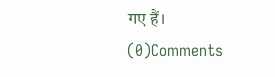गए हैं।
(0)Comments